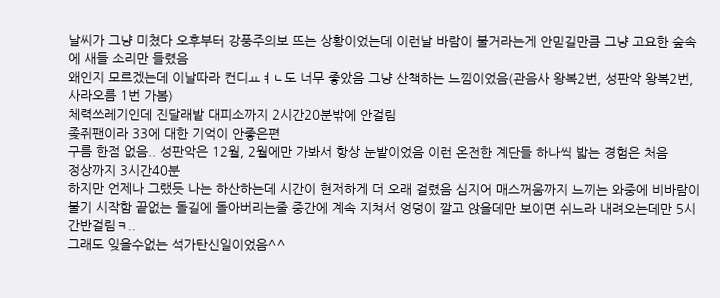날씨가 그냥 미쳤다 오후부터 강풍주의보 뜨는 상황이었는데 이런날 바람이 불거라는게 안믿길만큼 그냥 고요한 숲속에 새들 소리만 들렸음
왜인지 모르겠는데 이날따라 컨디ㅛㅕㄴ도 너무 좋았음 그냥 산책하는 느낌이었음(관음사 왕복2번, 성판악 왕복2번, 사라오름 1번 가봄)
체력쓰레기인데 진달래밭 대피소까지 2시간20분밖에 안걸림
좆쥐팬이라 33에 대한 기억이 안좋은편
구름 한점 없음.. 성판악은 12월, 2월에만 가봐서 항상 눈밭이었음 이런 온전한 계단들 하나씩 밟는 경험은 처음
정상까지 3시간40분
하지만 언제나 그랬듯 나는 하산하는데 시간이 현저하게 더 오래 걸렸음 심지어 매스꺼움까지 느끼는 와중에 비바람이 불기 시작함 끝없는 돌길에 돌아버리는줄 중간에 계속 지쳐서 엉덩이 깔고 앉을데만 보이면 쉬느라 내려오는데만 5시간반걸림ㅋ..
그래도 잊을수없는 석가탄신일이었음^^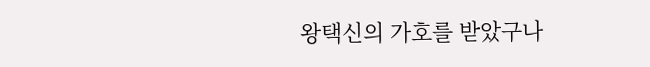왕택신의 가호를 받았구나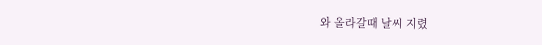와 올라갈때 날씨 지렸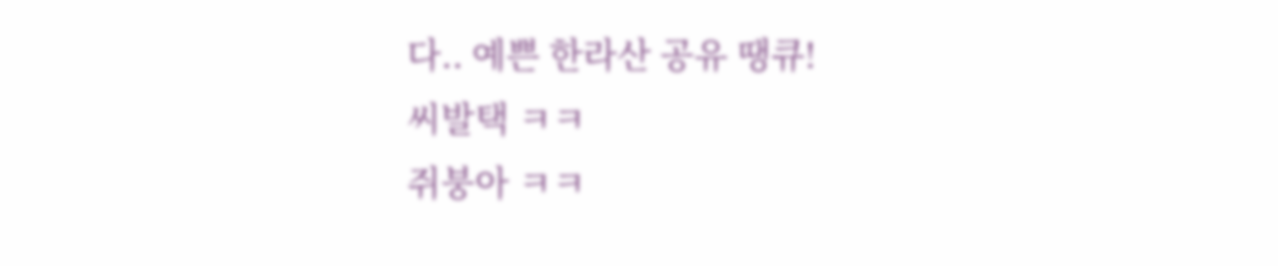다.. 예쁜 한라산 공유 땡큐!
씨발택 ㅋㅋ
쥐붕아 ㅋㅋ